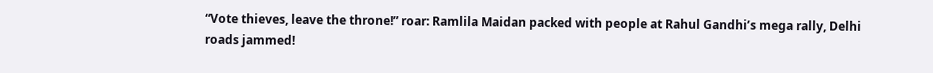“Vote thieves, leave the throne!” roar: Ramlila Maidan packed with people at Rahul Gandhi’s mega rally, Delhi roads jammed!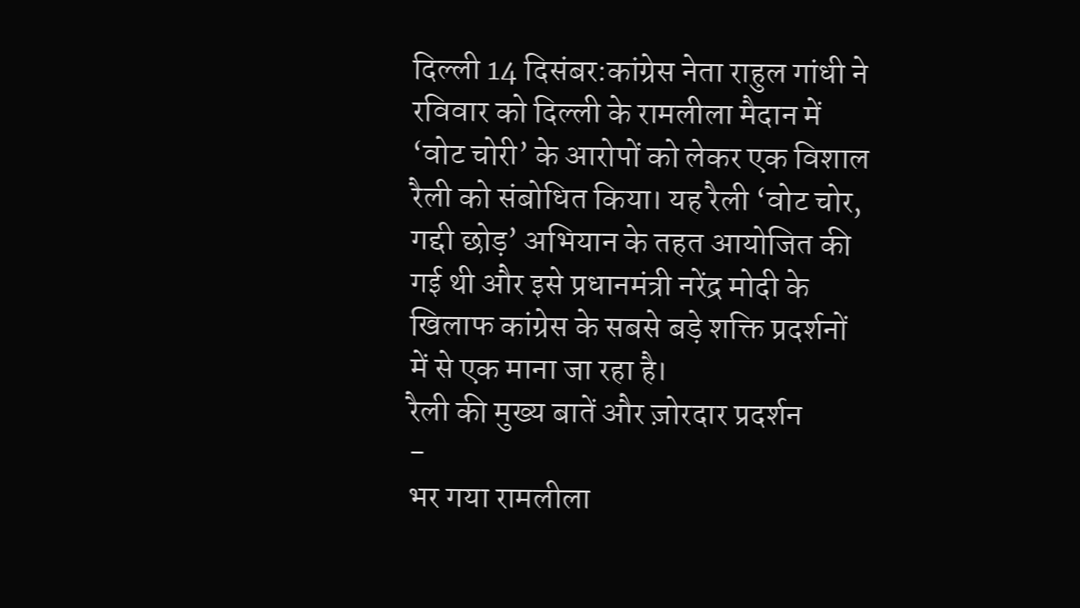दिल्ली 14 दिसंबर:कांग्रेस नेता राहुल गांधी ने रविवार को दिल्ली के रामलीला मैदान में ‘वोट चोरी’ के आरोपों को लेकर एक विशाल रैली को संबोधित किया। यह रैली ‘वोट चोर, गद्दी छोड़’ अभियान के तहत आयोजित की गई थी और इसे प्रधानमंत्री नरेंद्र मोदी के खिलाफ कांग्रेस के सबसे बड़े शक्ति प्रदर्शनों में से एक माना जा रहा है।
रैली की मुख्य बातें और ज़ोरदार प्रदर्शन
-
भर गया रामलीला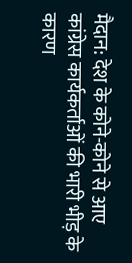मैदान: देश के कोने-कोने से आए कांग्रेस कार्यकर्ताओं की भारी भीड़ के कारण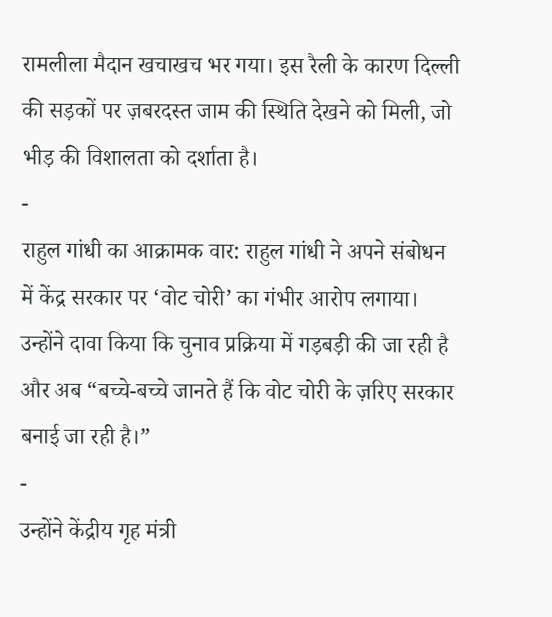रामलीला मैदान खचाखच भर गया। इस रैली के कारण दिल्ली की सड़कों पर ज़बरदस्त जाम की स्थिति देखने को मिली, जो भीड़ की विशालता को दर्शाता है।
-
राहुल गांधी का आक्रामक वार: राहुल गांधी ने अपने संबोधन में केंद्र सरकार पर ‘वोट चोरी’ का गंभीर आरोप लगाया। उन्होंने दावा किया कि चुनाव प्रक्रिया में गड़बड़ी की जा रही है और अब “बच्चे-बच्चे जानते हैं कि वोट चोरी के ज़रिए सरकार बनाई जा रही है।”
-
उन्होंने केंद्रीय गृह मंत्री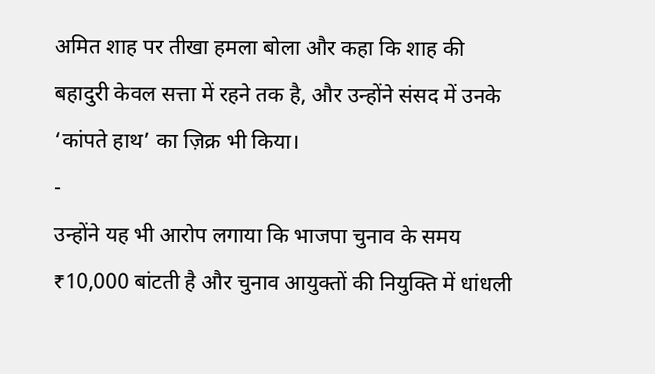अमित शाह पर तीखा हमला बोला और कहा कि शाह की बहादुरी केवल सत्ता में रहने तक है, और उन्होंने संसद में उनके ‘कांपते हाथ’ का ज़िक्र भी किया।
-
उन्होंने यह भी आरोप लगाया कि भाजपा चुनाव के समय ₹10,000 बांटती है और चुनाव आयुक्तों की नियुक्ति में धांधली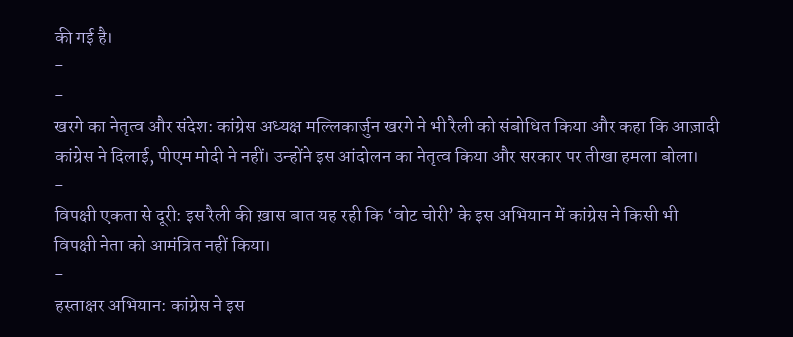की गई है।
-
-
खरगे का नेतृत्व और संदेश: कांग्रेस अध्यक्ष मल्लिकार्जुन खरगे ने भी रैली को संबोधित किया और कहा कि आज़ादी कांग्रेस ने दिलाई, पीएम मोदी ने नहीं। उन्होंने इस आंदोलन का नेतृत्व किया और सरकार पर तीखा हमला बोला।
-
विपक्षी एकता से दूरी: इस रैली की ख़ास बात यह रही कि ‘वोट चोरी’ के इस अभियान में कांग्रेस ने किसी भी विपक्षी नेता को आमंत्रित नहीं किया।
-
हस्ताक्षर अभियान: कांग्रेस ने इस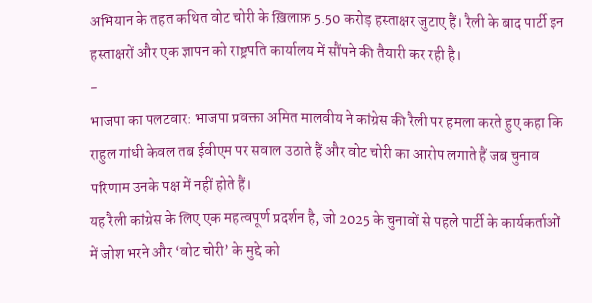अभियान के तहत कथित वोट चोरी के ख़िलाफ़ 5.50 करोड़ हस्ताक्षर जुटाए हैं। रैली के बाद पार्टी इन हस्ताक्षरों और एक ज्ञापन को राष्ट्रपति कार्यालय में सौंपने की तैयारी कर रही है।
-
भाजपा का पलटवार: भाजपा प्रवक्ता अमित मालवीय ने कांग्रेस की रैली पर हमला करते हुए कहा कि राहुल गांधी केवल तब ईवीएम पर सवाल उठाते हैं और वोट चोरी का आरोप लगाते हैं जब चुनाव परिणाम उनके पक्ष में नहीं होते हैं।
यह रैली कांग्रेस के लिए एक महत्वपूर्ण प्रदर्शन है, जो 2025 के चुनावों से पहले पार्टी के कार्यकर्ताओं में जोश भरने और ‘वोट चोरी’ के मुद्दे को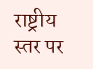राष्ट्रीय स्तर पर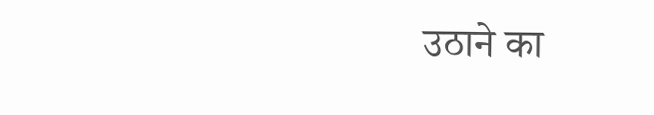उठाने का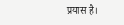प्रयास है।